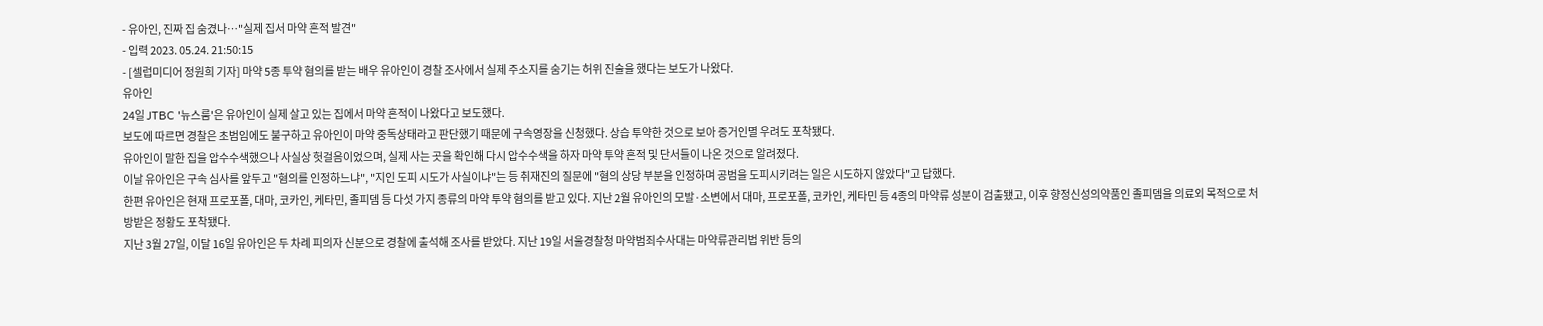- 유아인, 진짜 집 숨겼나…"실제 집서 마약 흔적 발견"
- 입력 2023. 05.24. 21:50:15
- [셀럽미디어 정원희 기자] 마약 5종 투약 혐의를 받는 배우 유아인이 경찰 조사에서 실제 주소지를 숨기는 허위 진술을 했다는 보도가 나왔다.
유아인
24일 JTBC '뉴스룸'은 유아인이 실제 살고 있는 집에서 마약 흔적이 나왔다고 보도했다.
보도에 따르면 경찰은 초범임에도 불구하고 유아인이 마약 중독상태라고 판단했기 때문에 구속영장을 신청했다. 상습 투약한 것으로 보아 증거인멸 우려도 포착됐다.
유아인이 말한 집을 압수수색했으나 사실상 헛걸음이었으며, 실제 사는 곳을 확인해 다시 압수수색을 하자 마약 투약 흔적 및 단서들이 나온 것으로 알려졌다.
이날 유아인은 구속 심사를 앞두고 "혐의를 인정하느냐", "지인 도피 시도가 사실이냐"는 등 취재진의 질문에 "혐의 상당 부분을 인정하며 공범을 도피시키려는 일은 시도하지 않았다"고 답했다.
한편 유아인은 현재 프로포폴, 대마, 코카인, 케타민, 졸피뎀 등 다섯 가지 종류의 마약 투약 혐의를 받고 있다. 지난 2월 유아인의 모발·소변에서 대마, 프로포폴, 코카인, 케타민 등 4종의 마약류 성분이 검출됐고, 이후 향정신성의약품인 졸피뎀을 의료외 목적으로 처방받은 정황도 포착됐다.
지난 3월 27일, 이달 16일 유아인은 두 차례 피의자 신분으로 경찰에 출석해 조사를 받았다. 지난 19일 서울경찰청 마약범죄수사대는 마약류관리법 위반 등의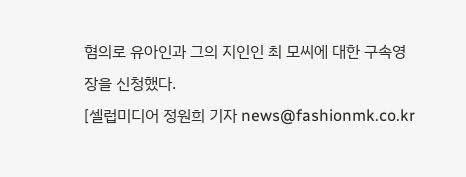혐의로 유아인과 그의 지인인 최 모씨에 대한 구속영장을 신청했다.
[셀럽미디어 정원희 기자 news@fashionmk.co.kr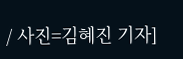/ 사진=김혜진 기자]